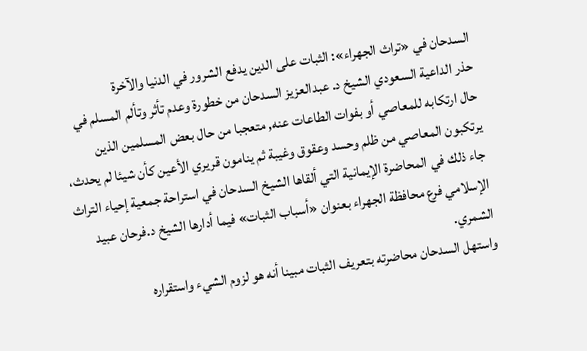السدحان في «تراث الجهراء»: الثبات على الدين يدفع الشرور في الدنيا والآخرة
حذر الداعية السعودي الشيخ د. عبدالعزيز السدحان من خطورة وعدم تأثر وتألم المسلم في حال ارتكابه للمعاصي أو بفوات الطاعات عنه, متعجبا من حال بعض المسلمين الذين يرتكبون المعاصي من ظلم وحسد وعقوق وغيبة ثم ينامون قريري الأعين كأن شيئا لم يحدث، جاء ذلك في المحاضرة الإيمانية التي ألقاها الشيخ السدحان في استراحة جمعية إحياء التراث الإسلامي فرع محافظة الجهراء بعنوان «أسباب الثبات» فيما أدارها الشيخ د.فرحان عبيد الشمري.
واستهل السدحان محاضرته بتعريف الثبات مبينا أنه هو لزوم الشيء واستقراره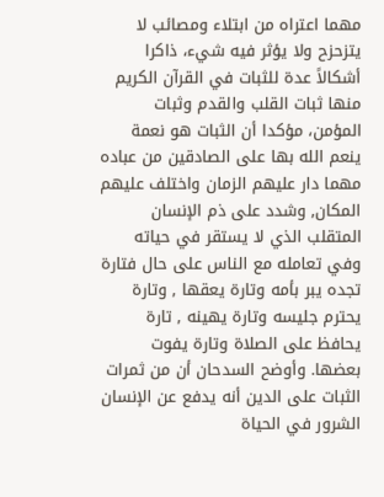مهما اعتراه من ابتلاء ومصائب لا يتزحزح ولا يؤثر فيه شيء، ذاكرا أشكالاً عدة للثبات في القرآن الكريم منها ثبات القلب والقدم وثبات المؤمن، مؤكدا أن الثبات هو نعمة ينعم الله بها على الصادقين من عباده مهما دار عليهم الزمان واختلف عليهم المكان, وشدد على ذم الإنسان المتقلب الذي لا يستقر في حياته وفي تعامله مع الناس على حال فتارة تجده يبر بأمه وتارة يعقها , وتارة يحترم جليسه وتارة يهينه , تارة يحافظ على الصلاة وتارة يفوت بعضها. وأوضح السدحان أن من ثمرات الثبات على الدين أنه يدفع عن الإنسان الشرور في الحياة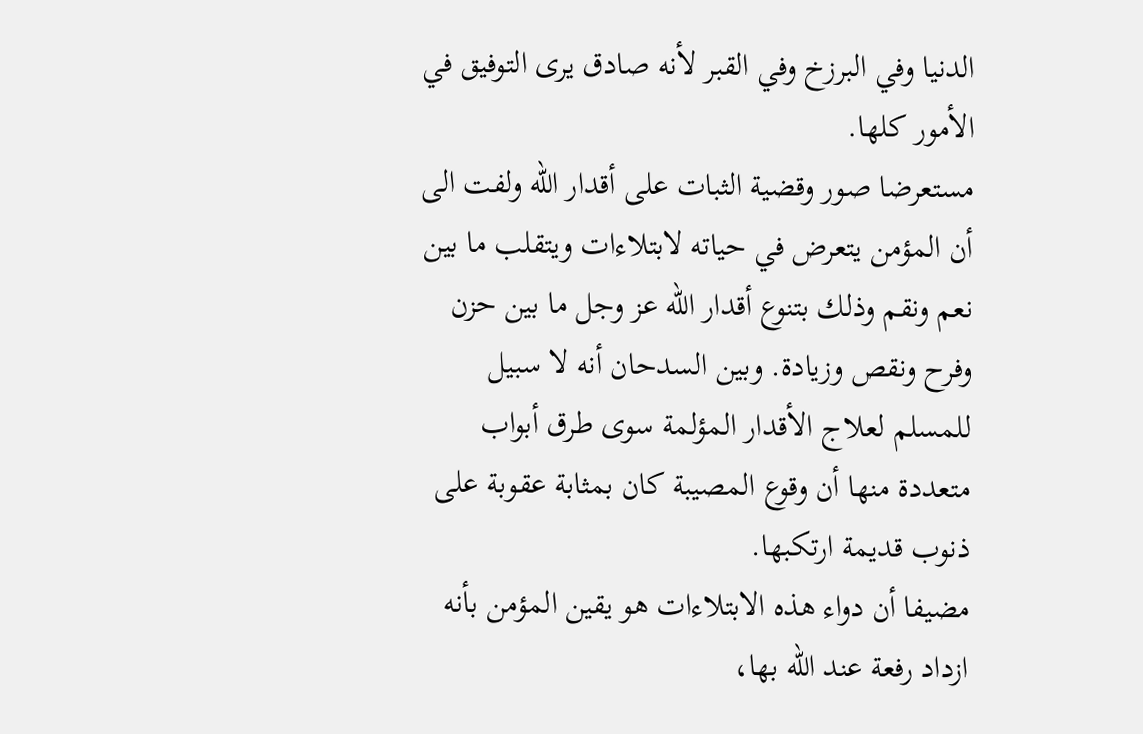الدنيا وفي البرزخ وفي القبر لأنه صادق يرى التوفيق في الأمور كلها.
مستعرضا صور وقضية الثبات على أقدار الله ولفت الى أن المؤمن يتعرض في حياته لابتلاءات ويتقلب ما بين نعم ونقم وذلك بتنوع أقدار الله عز وجل ما بين حزن وفرح ونقص وزيادة. وبين السدحان أنه لا سبيل للمسلم لعلاج الأقدار المؤلمة سوى طرق أبواب متعددة منها أن وقوع المصيبة كان بمثابة عقوبة على ذنوب قديمة ارتكبها.
مضيفا أن دواء هذه الابتلاءات هو يقين المؤمن بأنه ازداد رفعة عند الله بها،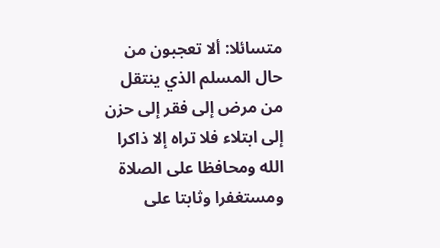متسائلا: ألا تعجبون من حال المسلم الذي ينتقل من مرض إلى فقر إلى حزن إلى ابتلاء فلا تراه إلا ذاكرا الله ومحافظا على الصلاة ومستغفرا وثابتا على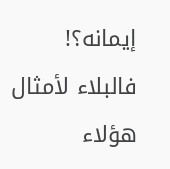إيمانه؟! فالبلاء لأمثال هؤلاء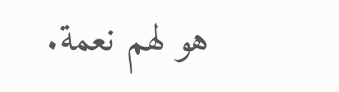هو لهم نعمة.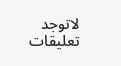لاتوجد تعليقات